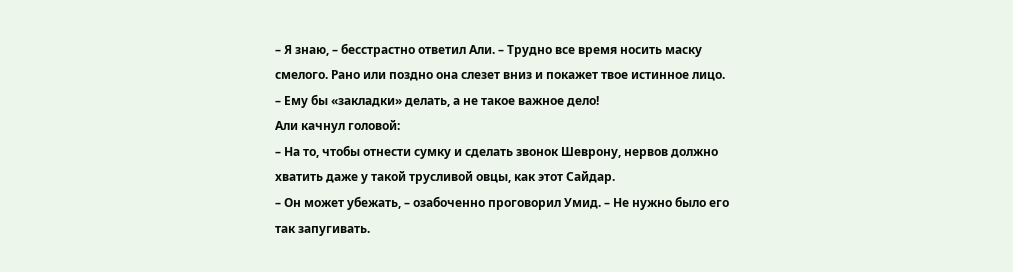– Я знаю, – бесстрастно ответил Али. – Трудно все время носить маску смелого. Рано или поздно она слезет вниз и покажет твое истинное лицо.
– Ему бы «закладки» делать, а не такое важное дело!
Али качнул головой:
– На то, чтобы отнести сумку и сделать звонок Шеврону, нервов должно хватить даже у такой трусливой овцы, как этот Сайдар.
– Он может убежать, – озабоченно проговорил Умид. – Не нужно было его так запугивать.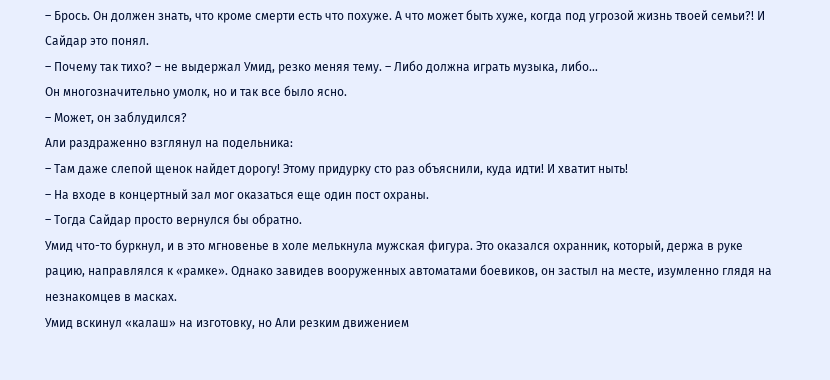– Брось. Он должен знать, что кроме смерти есть что похуже. А что может быть хуже, когда под угрозой жизнь твоей семьи?! И Сайдар это понял.
– Почему так тихо? – не выдержал Умид, резко меняя тему. – Либо должна играть музыка, либо…
Он многозначительно умолк, но и так все было ясно.
– Может, он заблудился?
Али раздраженно взглянул на подельника:
– Там даже слепой щенок найдет дорогу! Этому придурку сто раз объяснили, куда идти! И хватит ныть!
– На входе в концертный зал мог оказаться еще один пост охраны.
– Тогда Сайдар просто вернулся бы обратно.
Умид что-то буркнул, и в это мгновенье в холе мелькнула мужская фигура. Это оказался охранник, который, держа в руке рацию, направлялся к «рамке». Однако завидев вооруженных автоматами боевиков, он застыл на месте, изумленно глядя на незнакомцев в масках.
Умид вскинул «калаш» на изготовку, но Али резким движением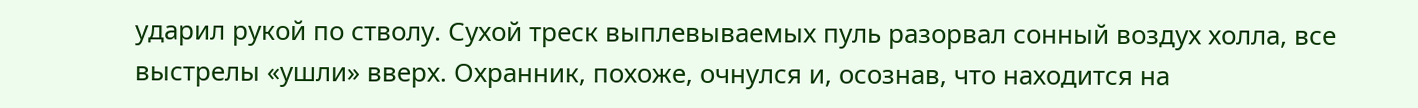ударил рукой по стволу. Сухой треск выплевываемых пуль разорвал сонный воздух холла, все выстрелы «ушли» вверх. Охранник, похоже, очнулся и, осознав, что находится на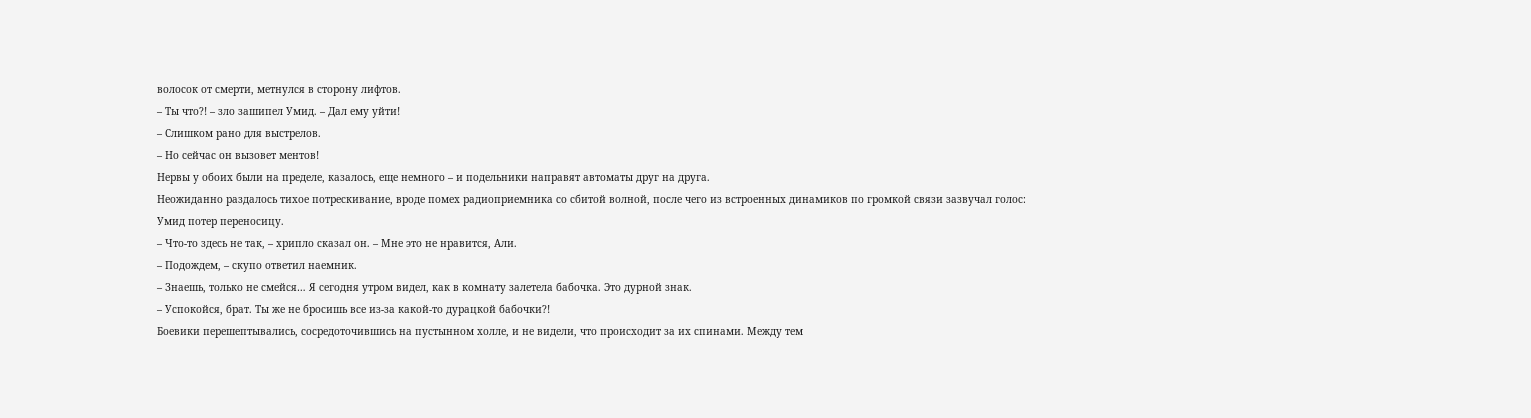волосок от смерти, метнулся в сторону лифтов.
– Ты что?! – зло зашипел Умид. – Дал ему уйти!
– Слишком рано для выстрелов.
– Но сейчас он вызовет ментов!
Нервы у обоих были на пределе, казалось, еще немного – и подельники направят автоматы друг на друга.
Неожиданно раздалось тихое потрескивание, вроде помех радиоприемника со сбитой волной, после чего из встроенных динамиков по громкой связи зазвучал голос:
Умид потер переносицу.
– Что-то здесь не так, – хрипло сказал он. – Мне это не нравится, Али.
– Подождем, – скупо ответил наемник.
– Знаешь, только не смейся… Я сегодня утром видел, как в комнату залетела бабочка. Это дурной знак.
– Успокойся, брат. Ты же не бросишь все из-за какой-то дурацкой бабочки?!
Боевики перешептывались, сосредоточившись на пустынном холле, и не видели, что происходит за их спинами. Между тем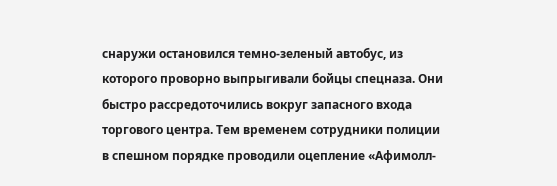снаружи остановился темно-зеленый автобус, из которого проворно выпрыгивали бойцы спецназа. Они быстро рассредоточились вокруг запасного входа торгового центра. Тем временем сотрудники полиции в спешном порядке проводили оцепление «Афимолл-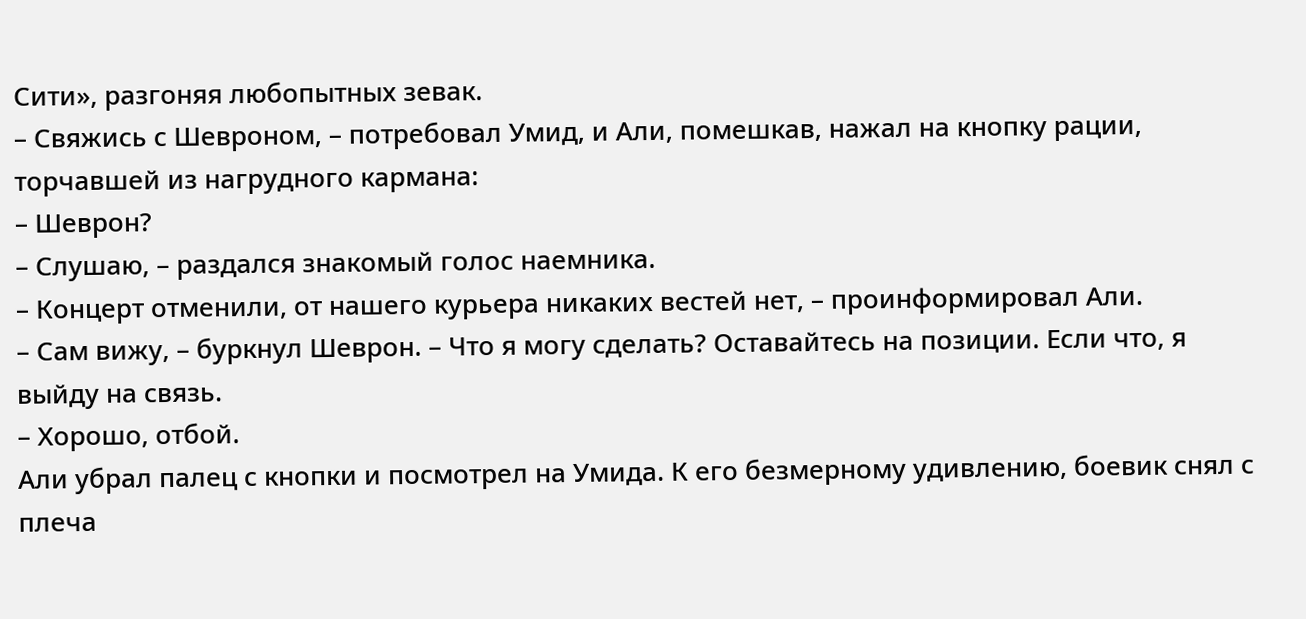Сити», разгоняя любопытных зевак.
– Свяжись с Шевроном, – потребовал Умид, и Али, помешкав, нажал на кнопку рации, торчавшей из нагрудного кармана:
– Шеврон?
– Слушаю, – раздался знакомый голос наемника.
– Концерт отменили, от нашего курьера никаких вестей нет, – проинформировал Али.
– Сам вижу, – буркнул Шеврон. – Что я могу сделать? Оставайтесь на позиции. Если что, я выйду на связь.
– Хорошо, отбой.
Али убрал палец с кнопки и посмотрел на Умида. К его безмерному удивлению, боевик снял с плеча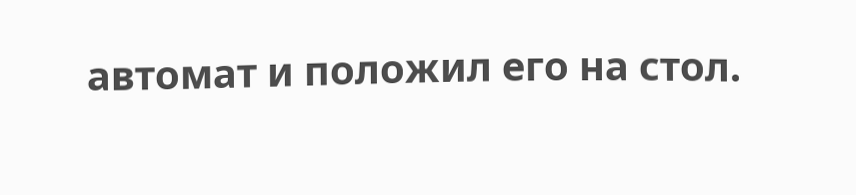автомат и положил его на стол.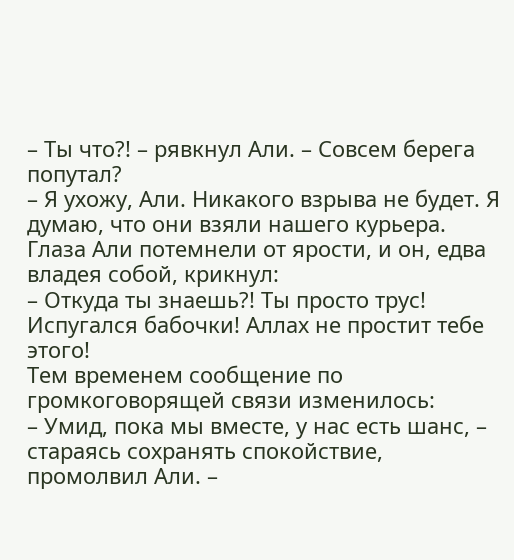– Ты что?! – рявкнул Али. – Совсем берега попутал?
– Я ухожу, Али. Никакого взрыва не будет. Я думаю, что они взяли нашего курьера.
Глаза Али потемнели от ярости, и он, едва владея собой, крикнул:
– Откуда ты знаешь?! Ты просто трус! Испугался бабочки! Аллах не простит тебе этого!
Тем временем сообщение по громкоговорящей связи изменилось:
– Умид, пока мы вместе, у нас есть шанс, – стараясь сохранять спокойствие, промолвил Али. –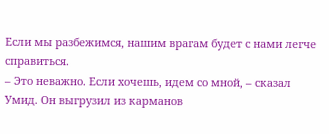Если мы разбежимся, нашим врагам будет с нами легче справиться.
– Это неважно. Если хочешь, идем со мной, – сказал Умид. Он выгрузил из карманов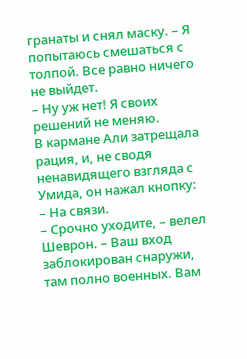гранаты и снял маску. – Я попытаюсь смешаться с толпой. Все равно ничего не выйдет.
– Ну уж нет! Я своих решений не меняю.
В кармане Али затрещала рация, и, не сводя ненавидящего взгляда с Умида, он нажал кнопку:
– На связи.
– Срочно уходите, – велел Шеврон. – Ваш вход заблокирован снаружи, там полно военных. Вам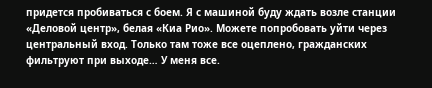придется пробиваться с боем. Я с машиной буду ждать возле станции «Деловой центр», белая «Киа Рио». Можете попробовать уйти через центральный вход. Только там тоже все оцеплено, гражданских фильтруют при выходе… У меня все.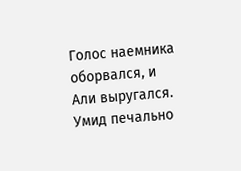Голос наемника оборвался, и Али выругался. Умид печально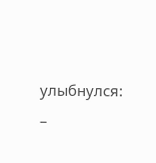улыбнулся:
–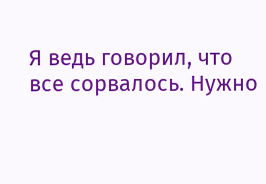Я ведь говорил, что все сорвалось. Нужно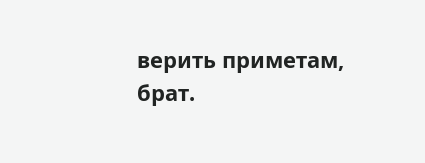верить приметам, брат.